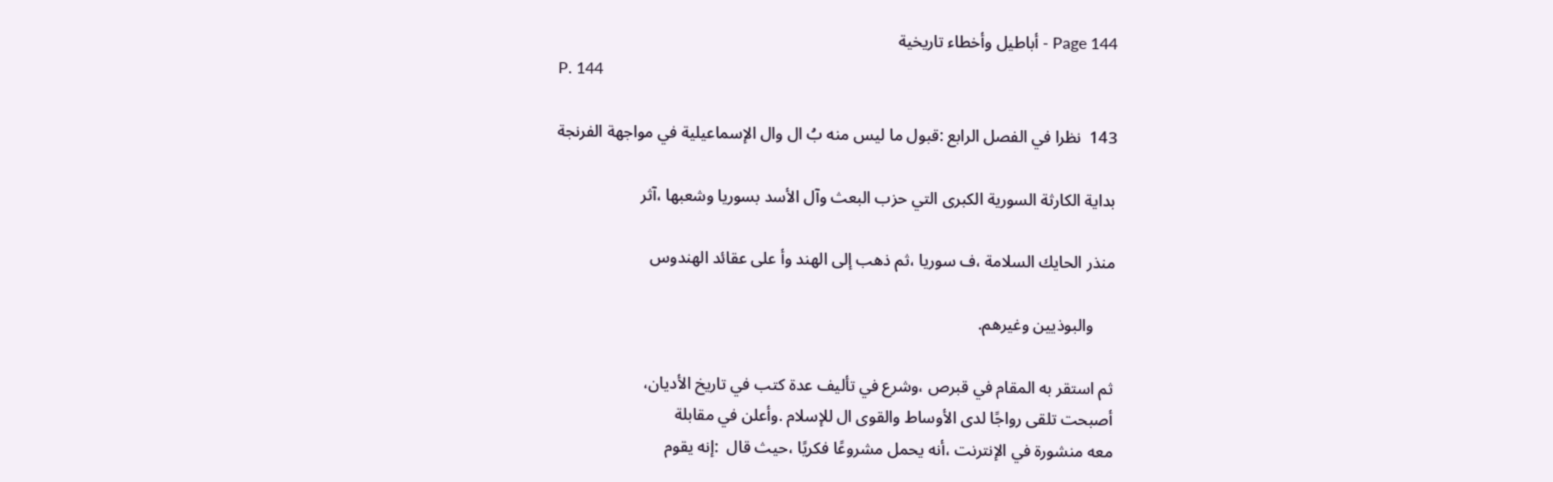Page 144 - أباطيل وأخطاء تاريخية
P. 144

143  نظرا في الفصل الرابع :قبول ما ليس منه بُ ال وال الإسماعيلية في مواجهة الفرنجة

بداية الكارثة السورية الكبرى التي حزب البعث وآل الأسد بسوريا وشعبها ،آثر

منذر الحايك السلامة ،ف سوريا ،ثم ذهب إلى الهند وأ على عقائد الهندوس

     والبوذيين وغيرهم.

ثم استقر به المقام في قبرص ،وشرع في تأليف عدة كتب في تاريخ الأديان،
أصبحت تلقى رواجًا لدى الأوساط والقوى ال للإسلام .وأعلن في مقابلة
معه منشورة في الإنترنت ،أنه يحمل مشروعًا فكريًا ،حيث قال  :إنه يقوم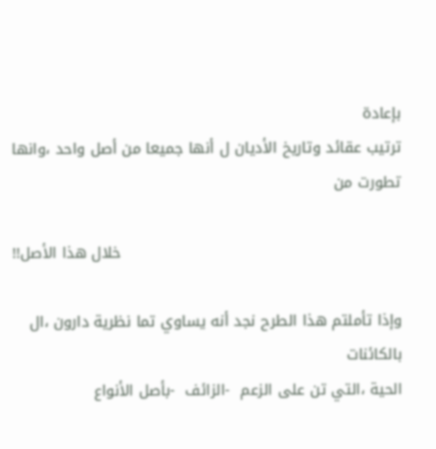بإعادة
ترتيب عقائد وتاريخ الأديان ل أنها جميعا من أصل واحد ،وانها تطورت من

                                                       خلال هذا الأصل!!

وإذا تأملتم هذا الطرح نجد أنه يساوي تما نظرية دارون ،ال بالكائنات
الحية ،التي تن على الزعم  -الزائف  -بأصل الأنواع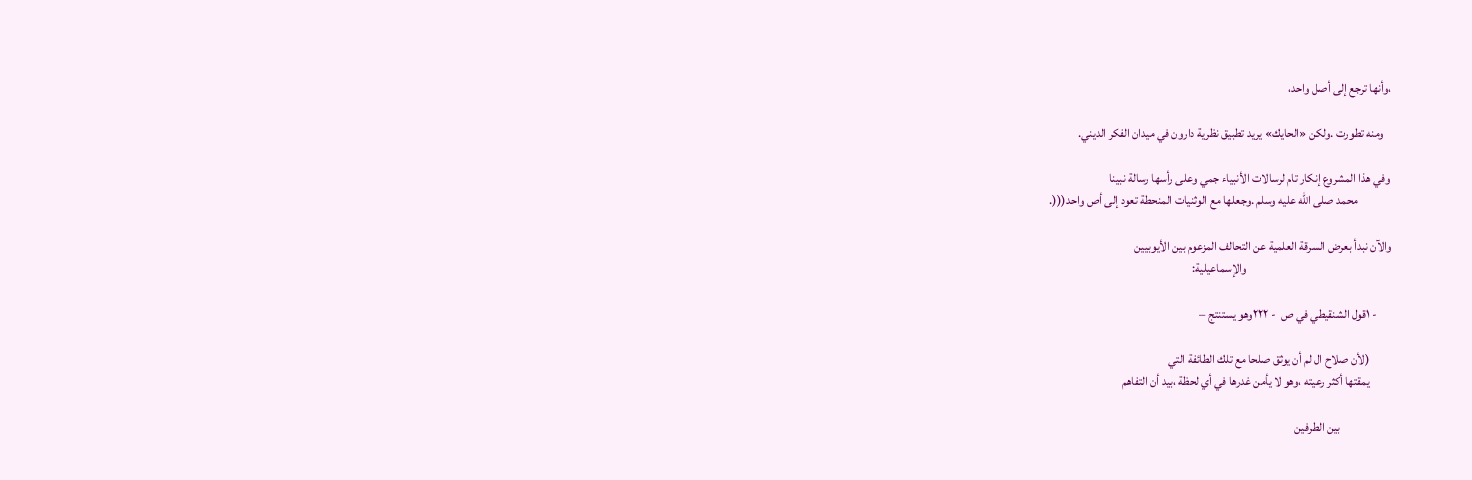،وأنها ترجع إلى أصل واحد،

   ومنه تطورت .ولكن «الحايك» يريد تطبيق نظرية دارون في ميدان الفكر الديني.

وفي هذا المشروع إنكار تام لرسالات الأنبياء جمي وعلى رأسها رسالة نبينا
              محمد صلى الله عليه وسلم .وجعلها مع الوثنيات المنحطة تعود إلى أص واحد(((.

والآن نبدأ بعرض السرقة العلمية عن التحالف المزعوم بين الأيوبيين
                                                            والإسماعيلية:

      - ١قول الشنقيطي في ص  - ٢٢٢وهو يستنتج –

         (لأن صلاح ال لم أن يوثق صلحا مع تلك الطائفة التي
         يمقتها أكثر رعيته ،وهو لا يأمن غدرها في أي لحظة ،بيد أن التفاهم

                     بين الطرفين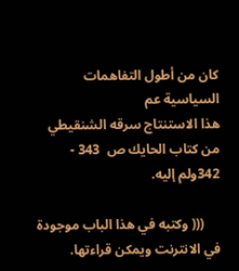كان من أطول التفاهمات السياسية عم
هذا الاستنتاج سرقه الشنقيطي من كتاب الحايك ص  343 - 342ولم إليه.

     ((( وكتبه في هذا الباب موجودة في الانترنت ويمكن قراءتها.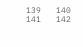139   140   141   142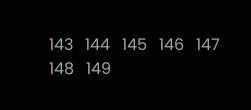143   144   145   146   147   148   149